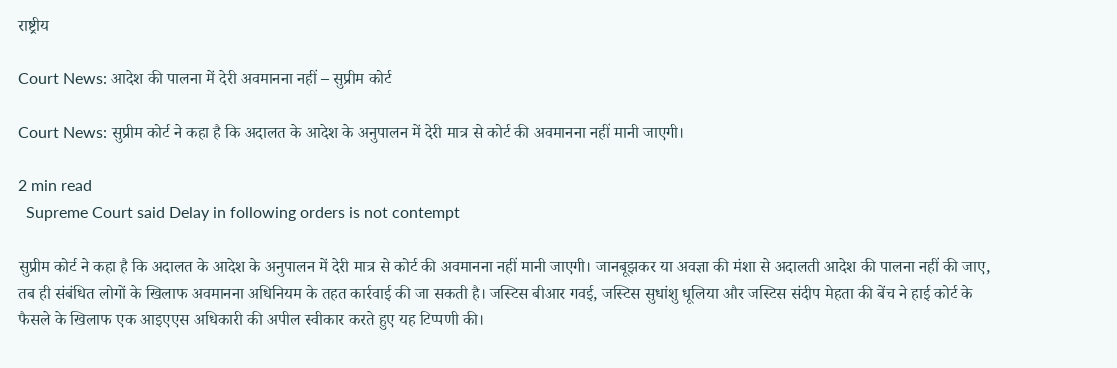राष्ट्रीय

Court News: आदेश की पालना में देरी अवमानना नहीं – सुप्रीम कोर्ट

Court News: सुप्रीम कोर्ट ने कहा है कि अदालत के आदेश के अनुपालन में देरी मात्र से कोर्ट की अवमानना नहीं मानी जाएगी।

2 min read
  Supreme Court said Delay in following orders is not contempt

सुप्रीम कोर्ट ने कहा है कि अदालत के आदेश के अनुपालन में देरी मात्र से कोर्ट की अवमानना नहीं मानी जाएगी। जानबूझकर या अवज्ञा की मंशा से अदालती आदेश की पालना नहीं की जाए, तब ही संबंधित लोगों के खिलाफ अवमानना अधिनियम के तहत कार्रवाई की जा सकती है। जस्टिस बीआर गवई, जस्टिस सुधांशु धूलिया और जस्टिस संदीप मेहता की बेंच ने हाई कोर्ट के फैसले के खिलाफ एक आइएएस अधिकारी की अपील स्वीकार करते हुए यह टिप्पणी की।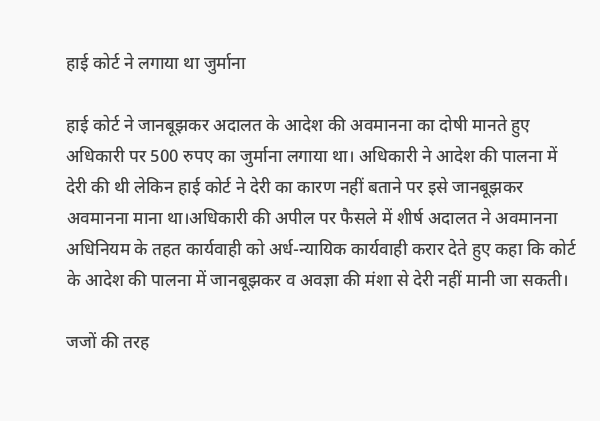हाई कोर्ट ने लगाया था जुर्माना

हाई कोर्ट ने जानबूझकर अदालत के आदेश की अवमानना का दोषी मानते हुए अधिकारी पर 500 रुपए का जुर्माना लगाया था। अधिकारी ने आदेश की पालना में देरी की थी लेकिन हाई कोर्ट ने देरी का कारण नहीं बताने पर इसे जानबूझकर अवमानना माना था।अधिकारी की अपील पर फैसले में शीर्ष अदालत ने अवमानना अधिनियम के तहत कार्यवाही को अर्ध-न्यायिक कार्यवाही करार देते हुए कहा कि कोर्ट के आदेश की पालना में जानबूझकर व अवज्ञा की मंशा से देरी नहीं मानी जा सकती।

जजों की तरह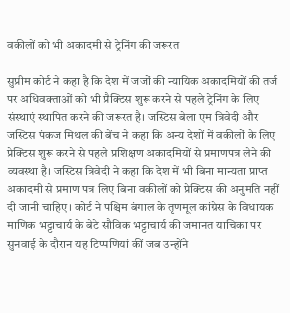वकीलों को भी अकादमी से ट्रेनिंग की जरूरत

सुप्रीम कोर्ट ने कहा है कि देश में जजों की न्यायिक अकादमियों की तर्ज पर अधिवक्ताओं को भी प्रैक्टिस शुरू करने से पहले ट्रेनिंग के लिए संस्थाएं स्थापित करने की जरूरत है। जस्टिस बेला एम त्रिवेदी और जस्टिस पंकज मिथल की बेंच ने कहा कि अन्य देशों में वकीलों के लिए प्रेक्टिस शुरू करने से पहले प्रशिक्षण अकादमियों से प्रमाणपत्र लेने की व्यवस्था है। जस्टिस त्रिवेदी ने कहा कि देश में भी बिना मान्यता प्राप्त अकादमी से प्रमाण पत्र लिए बिना वकीलों को प्रेक्टिस की अनुमति नहीं दी जानी चाहिए। कोर्ट ने पश्चिम बंगाल के तृणमूल कांग्रेस के विधायक माणिक भट्टाचार्य के बेटे सौविक भट्टाचार्य की जमानत याचिका पर सुनवाई के दौरान यह टिप्पणियां कीं जब उन्होंने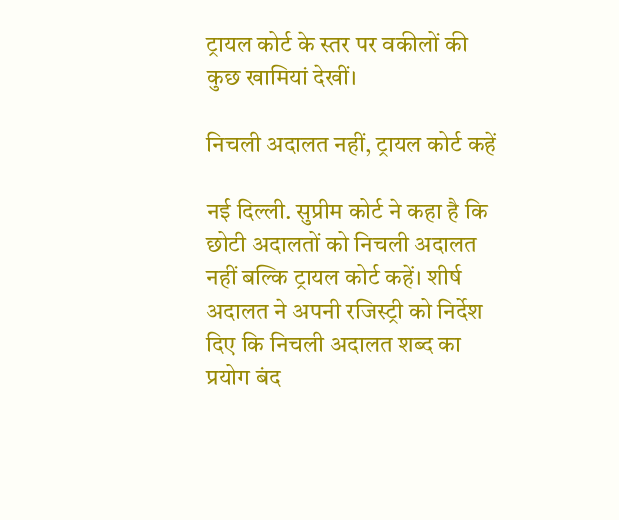ट्रायल कोर्ट के स्तर पर वकीलों की कुछ खामियां देखीं।

निचली अदालत नहीं, ट्रायल कोर्ट कहें

नई दिल्ली. सुप्रीम कोर्ट ने कहा है कि छोटी अदालतों को निचली अदालत नहीं बल्कि ट्रायल कोर्ट कहें। शीर्ष अदालत ने अपनी रजिस्ट्री को निर्देश दिए कि निचली अदालत शब्द का प्रयोग बंद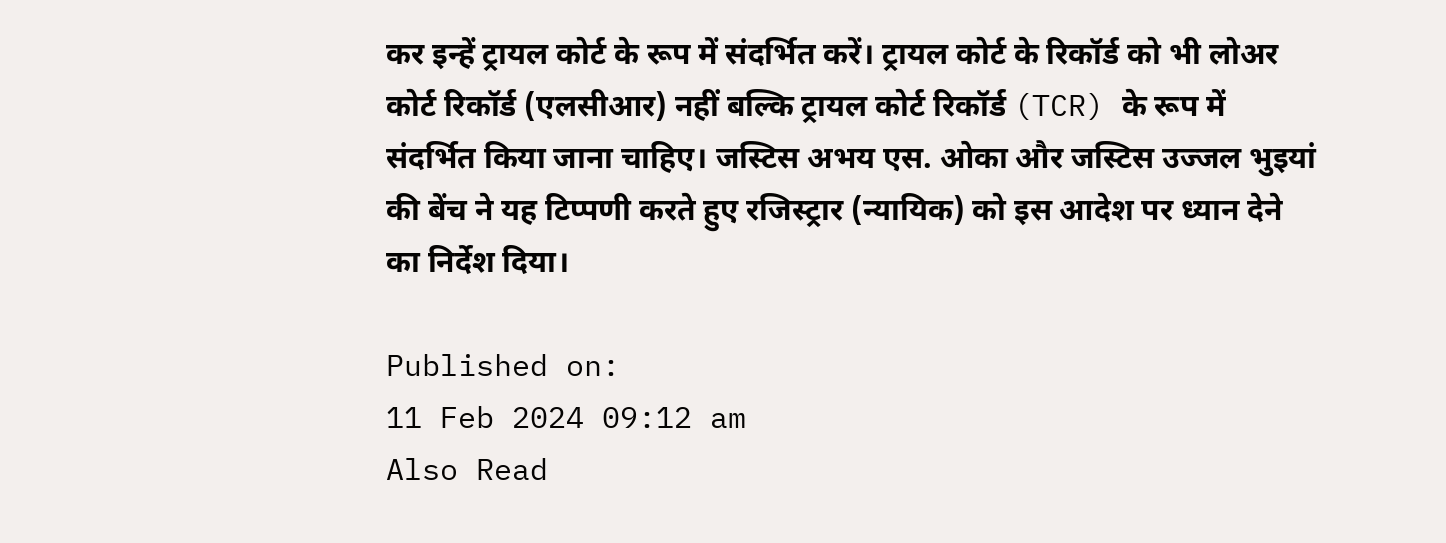कर इन्हें ट्रायल कोर्ट के रूप में संदर्भित करें। ट्रायल कोर्ट के रिकॉर्ड को भी लोअर कोर्ट रिकॉर्ड (एलसीआर) नहीं बल्कि ट्रायल कोर्ट रिकॉर्ड (TCR) के रूप में संदर्भित किया जाना चाहिए। जस्टिस अभय एस. ओका और जस्टिस उज्जल भुइयां की बेंच ने यह टिप्पणी करते हुए रजिस्ट्रार (न्यायिक) को इस आदेश पर ध्यान देने का निर्देश दिया।

Published on:
11 Feb 2024 09:12 am
Also Read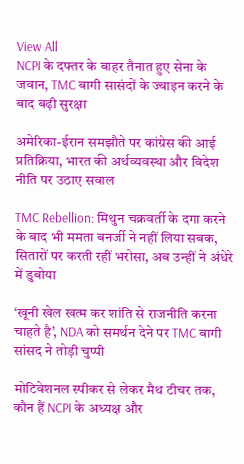View All
NCPI के दफ्तर के बाहर तैनात हुए सेना के जवान, TMC बागी सासंदों के ज्वाइन करने के बाद बढ़ी सुरक्षा

अमेरिका-ईरान समझौते पर कांग्रेस की आई प्रतिक्रिया, भारत की अर्थव्यवस्था और विदेश नीति पर उठाए सवाल

TMC Rebellion: मिथुन चक्रवर्ती के दगा करने के बाद भी ममता बनर्जी ने नहीं लिया सबक, सितारों पर करती रहीं भरोसा, अब उन्हीं ने अंधेरे में डुबोया

‘खूनी खेल खत्म कर शांति से राजनीति करना चाहते है’, NDA को समर्थन देने पर TMC बागी सांसद ने तोड़ी चुप्पी

मोटिवेशनल स्पीकर से लेकर मैथ टीचर तक, कौन हैं NCPI के अध्यक्ष और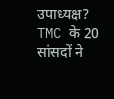उपाध्यक्ष? TMC के 20 सांसदों ने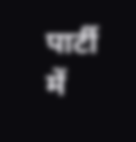पार्टी में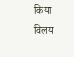किया विलय